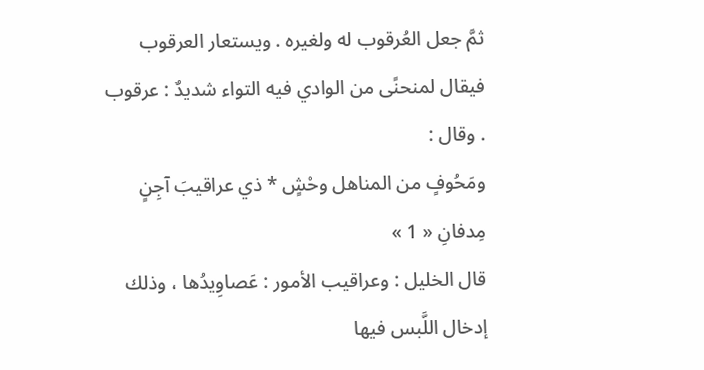ثمَّ جعل العُرقوب له ولغيره . ويستعار العرقوب فيقال لمنحنًى من الوادي فيه التواء شديدٌ : عرقوب . وقال :
ومَحُوفٍ من المناهل وحْشٍ * ذي عراقيبَ آجِنٍ مِدفانِ « 1 »
قال الخليل : وعراقيب الأمور : عَصاوِيدُها ، وذلك إدخال اللَّبس فيها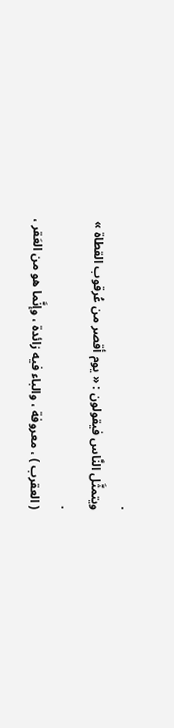.
ويتمثَّل النَّاس فيقولون : « يوم أقصر من عُرقوب القطاة » .
( العقرب ) ، معروفة ، والباء فيه زائدة ، وإنَّما هو من العَقر ،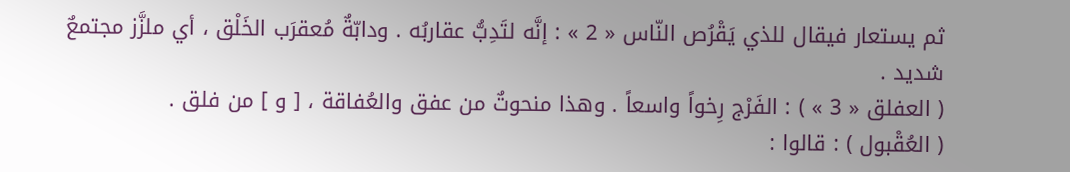ثم يستعار فيقال للذي يَقْرُص النّاس « 2 » : إنَّه لتَدِبُّ عقاربُه . ودابّةٌ مُعقرَب الخَلْق ، أي ملزَّز مجتمعٌ شديد .
( العفلق « 3 » ) : الفَرْج رِخواً واسعاً . وهذا منحوتٌ من عفق والعُفاقة ، [ و ] من فلق .
( العُقْبول ) : قالوا :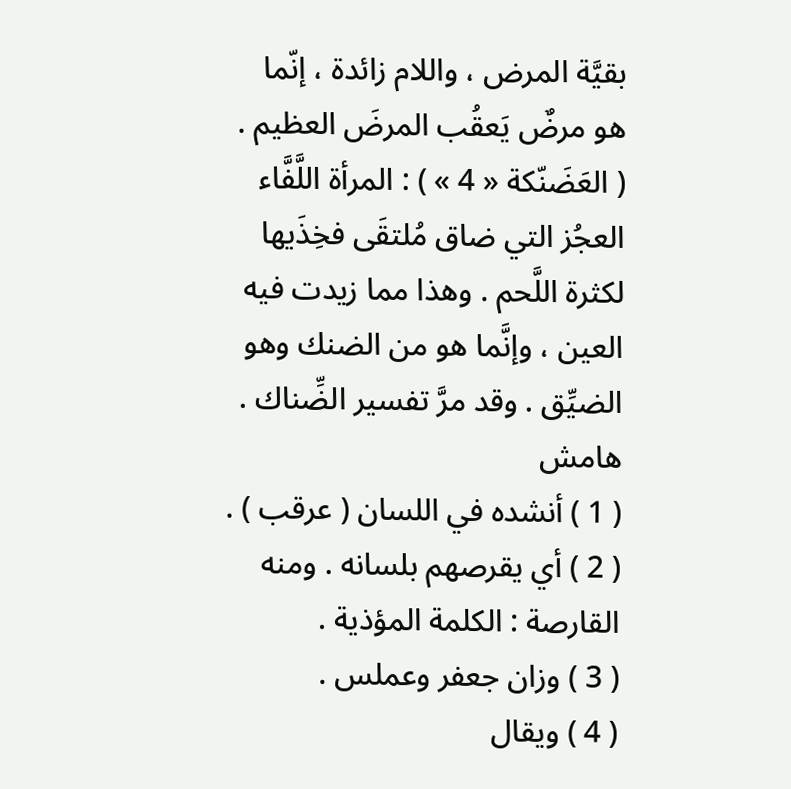بقيَّة المرض ، واللام زائدة ، إنّما هو مرضٌ يَعقُب المرضَ العظيم .
( العَضَنّكة « 4 » ) : المرأة اللَّفَّاء العجُز التي ضاق مُلتقَى فخِذَيها لكثرة اللَّحم . وهذا مما زيدت فيه العين ، وإنَّما هو من الضنك وهو الضيِّق . وقد مرَّ تفسير الضِّناك .
هامش
( 1 ) أنشده في اللسان ( عرقب ) .
( 2 ) أي يقرصهم بلسانه . ومنه القارصة : الكلمة المؤذية .
( 3 ) وزان جعفر وعملس .
( 4 ) ويقال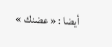أيضا : « عضنك »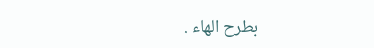بطرح الهاء .